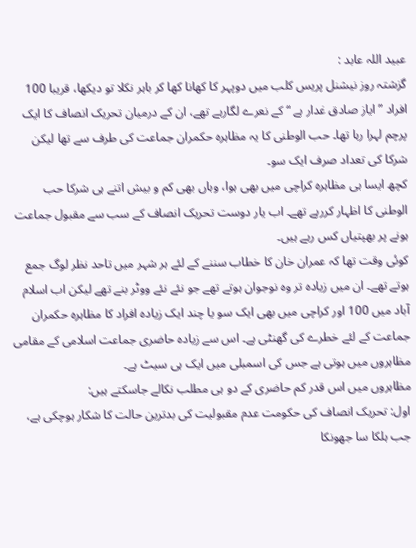عبید اللہ عابد :
گزشتہ روز نیشنل پریس کلب میں دوپہر کا کھانا کھا کر باہر نکلا تو دیکھا، قریبا 100 افراد ” ایاز صادق غدار ہے “ کے نعرے لگارہے تھے، ان کے درمیان تحریک انصاف کا ایک پرچم لہرا رہا تھا۔ حب الوطنی کا یہ مظاہرہ حکمران جماعت کی طرف سے تھا لیکن شرکا کی تعداد صرف ایک سو۔
کچھ ایسا ہی مظاہرہ کراچی میں بھی ہوا، وہاں بھی کم و بیش اتنے ہی شرکا حب الوطنی کا اظہار کررہے تھے۔ اب یار دوست تحریک انصاف کے سب سے مقبول جماعت ہونے پر بھپتیاں کس رہے ہیں۔
کوئی وقت تھا کہ عمران خان کا خطاب سننے کے لئے ہر شہر میں تاحد نظر لوگ جمع ہوتے تھے۔ ان میں زیادہ تر وہ نوجوان ہوتے تھے جو نئے نئے ووٹر بنے تھے لیکن اب اسلام آباد میں 100 اور کراچی میں بھی ایک سو یا چند ایک زیادہ افراد کا مظاہرہ حکمران جماعت کے لئے خطرے کی گھنٹی ہے۔ اس سے زیادہ حاضری جماعت اسلامی کے مقامی مظاہروں میں ہوتی ہے جس کی اسمبلی میں ایک ہی سیٹ ہے۔
مظاہروں میں اس قدر کم حاضری کے دو ہی مطلب نکالے جاسکتے ہیں:
اول: تحریک انصاف کی حکومت عدم مقبولیت کی بدترین حالت کا شکار ہوچکی ہے، جب ہلکا سا جھونکا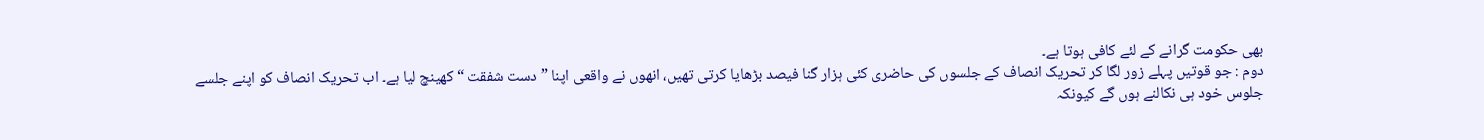بھی حکومت گرانے کے لئے کافی ہوتا ہے۔
دوم : جو قوتیں پہلے زور لگا کر تحریک انصاف کے جلسوں کی حاضری کئی ہزار گنا فیصد بڑھایا کرتی تھیں، انھوں نے واقعی اپنا ” دست شفقت “ کھینچ لیا ہے۔ اب تحریک انصاف کو اپنے جلسے جلوس خود ہی نکالنے ہوں گے کیونکہ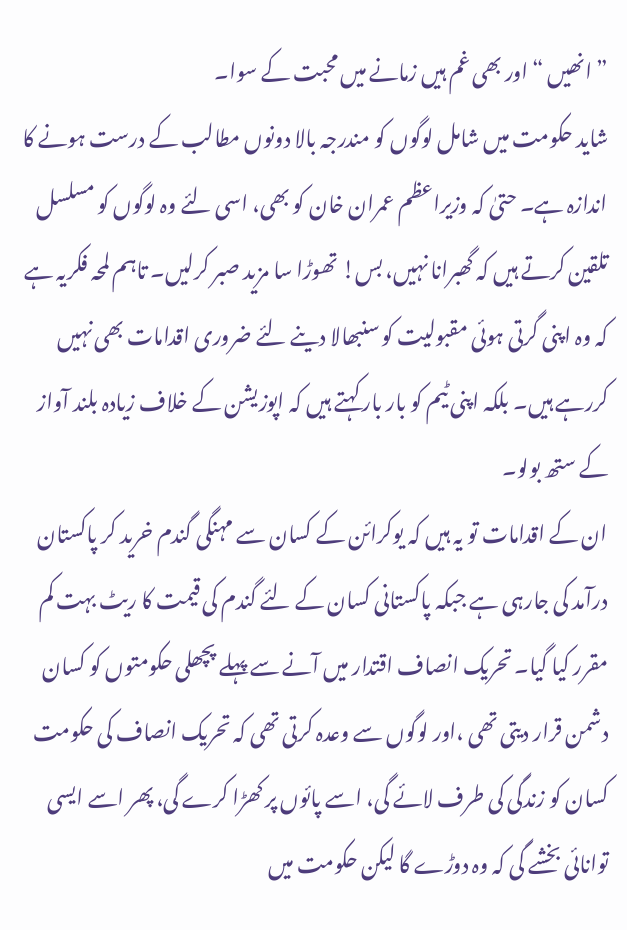” انھیں “ اور بھی غم ہیں زمانے میں محبت کے سوا۔
شاید حکومت میں شامل لوگوں کو مندرجہ بالا دونوں مطالب کے درست ہونے کا اندازہ ہے۔ حتیٰ کہ وزیراعظم عمران خان کو بھی، اسی لئے وہ لوگوں کو مسلسل تلقین کرتے ہیں کہ گھبرانا نہیں، بس! تھوڑا سا مزید صبر کرلیں۔ تاہم لمحہ فکریہ ہے کہ وہ اپنی گرتی ہوئی مقبولیت کو سنبھالا دینے لئے ضروری اقدامات بھی نہیں کررہے ہیں۔ بلکہ اپنی ٹیم کو بار بار کہتے ہیں کہ اپوزیشن کے خلاف زیادہ بلند آواز کے ستھ بولو۔
ان کے اقدامات تو یہ ہیں کہ یوکرائن کے کسان سے مہنگی گندم خرید کر پاکستان درآمد کی جارہی ہے جبکہ پاکستانی کسان کے لئے گندم کی قیمت کا ریٹ بہت کم مقرر کیا گیا۔ تحریک انصاف اقتدار میں آنے سے پہلے پچھلی حکومتوں کو کسان دشمن قرار دیتی تھی ،اور لوگوں سے وعدہ کرتی تھی کہ تحریک انصاف کی حکومت کسان کو زندگی کی طرف لائے گی، اسے پائوں پر کھڑا کرے گی، پھر اسے ایسی توانائی بخشے گی کہ وہ دوڑے گا لیکن حکومت میں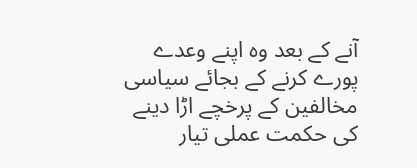آنے کے بعد وہ اپنے وعدے پورے کرنے کے بجائے سیاسی مخالفین کے پرخچے اڑا دینے کی حکمت عملی تیار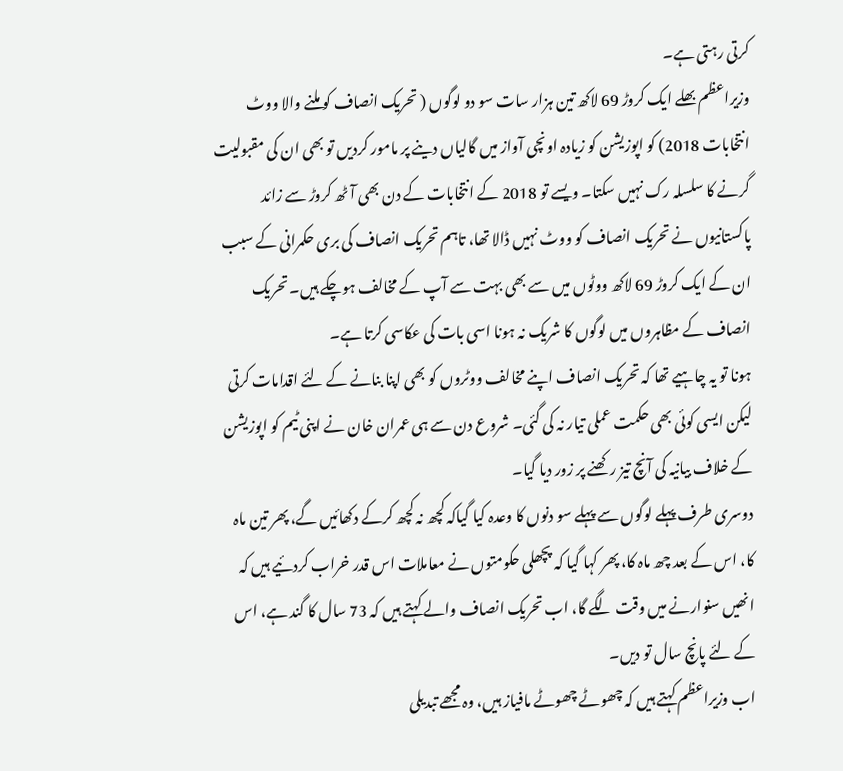کرتی رہتی ہے۔
وزیراعظم بھلے ایک کروڑ 69 لاکھ تین ہزار سات سو دو لوگوں ( تحریک انصاف کو ملنے والا ووٹ انتخابات 2018) کو اپوزیشن کو زیادہ اونچی آواز میں گالیاں دینے پر مامور کردیں تو بھی ان کی مقبولیت گرنے کا سلسلہ رک نہیں سکتا۔ ویسے تو 2018 کے انتخابات کے دن بھی آٹھ کروڑ سے زائد پاکستانیوں نے تحریک انصاف کو ووٹ نہیں ڈالا تھا، تاہم تحریک انصاف کی بری حکمرانی کے سبب ان کے ایک کروڑ 69 لاکھ ووٹوں میں سے بھی بہت سے آپ کے مخالف ہوچکے ہیں۔ تحریک انصاف کے مظاہروں میں لوگوں کا شریک نہ ہونا اسی بات کی عکاسی کرتا ہے۔
ہونا تو یہ چاہیے تھا کہ تحریک انصاف اپنے مخالف ووٹروں کو بھی اپنا بنانے کے لئے اقدامات کرتی لیکن ایسی کوئی بھی حکمت عملی تیار نہ کی گئی۔ شروع دن سے ہی عمران خان نے اپنی ٹیم کو اپوزیشن کے خلاف بیانیہ کی آنچ تیز رکھنے پر زور دیا گیا۔
دوسری طرف پہلے لوگوں سے پہلے سو دنوں کا وعدہ کیا گیاکہ کچھ نہ کچھ کرکے دکھائیں گے، پھر تین ماہ کا، اس کے بعد چھ ماہ کا، پھر کہا گیا کہ پچھلی حکومتوں نے معاملات اس قدر خراب کردئیے ہیں کہ انھیں سنوارنے میں وقت لگے گا، اب تحریک انصاف والے کہتے ہیں کہ 73 سال کا گند ہے، اس کے لئے پانچ سال تو دیں۔
اب وزیراعظم کہتے ہیں کہ چھوٹے چھوٹے مافیاز ہیں، وہ مجھے تبدیلی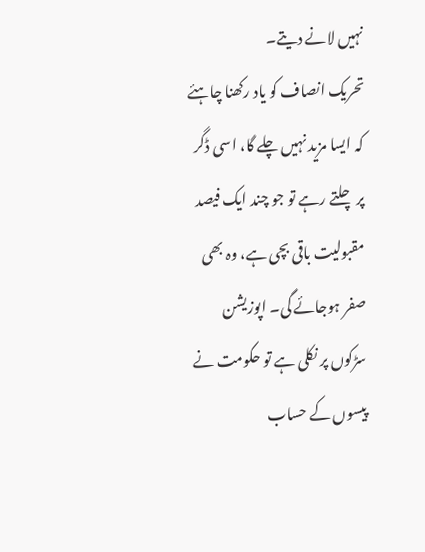نہیں لانے دیتے۔
تحریک انصاف کو یاد رکھنا چاہئے کہ ایسا مزید نہیں چلے گا، اسی ڈگر پر چلتے رہے تو جو چند ایک فیصد مقبولیت باقی بچی ہے، وہ بھی صفر ہوجائے گی۔ اپوزیشن سڑکوں پر نکلی ہے تو حکومت نے پیسوں کے حساب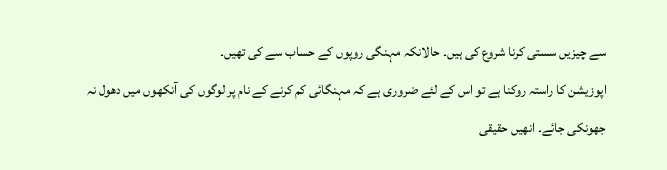سے چیزیں سستی کرنا شروع کی ہیں۔ حالانکہ مہنگی روپوں کے حساب سے کی تھیں۔
اپوزیشن کا راستہ روکنا ہے تو اس کے لئے ضروری ہے کہ مہنگائی کم کرنے کے نام پر لوگوں کی آنکھوں میں دھول نہ جھونکی جائے۔ انھیں حقیقی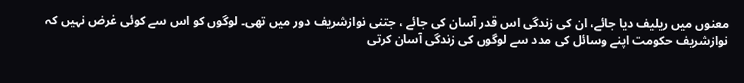معنوں میں ریلیف دیا جائے، ان کی زندگی اس قدر آسان کی جائے ، جتنی نوازشریف دور میں تھی۔ لوگوں کو اس سے کوئی غرض نہیں کہ نوازشریف حکومت اپنے وسائل کی مدد سے لوگوں کی زندگی آسان کرتی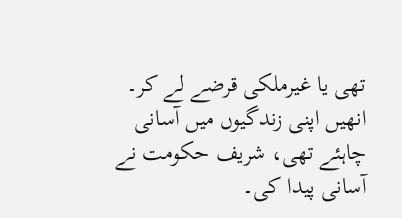تھی یا غیرملکی قرضے لے کر۔ انھیں اپنی زندگیوں میں آسانی چاہئے تھی، شریف حکومت نے آسانی پیدا کی۔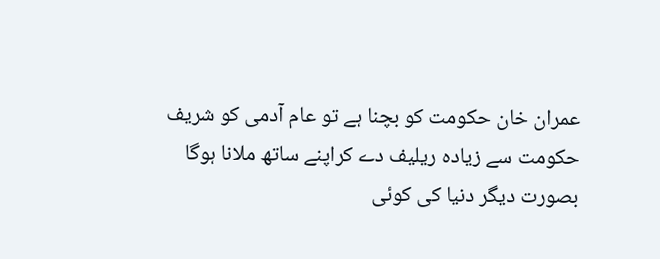عمران خان حکومت کو بچنا ہے تو عام آدمی کو شریف حکومت سے زیادہ ریلیف دے کراپنے ساتھ ملانا ہوگا بصورت دیگر دنیا کی کوئی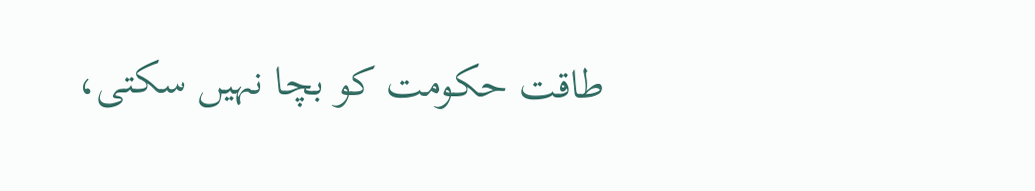طاقت حکومت کو بچا نہیں سکتی،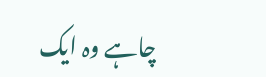چاہے وہ ایک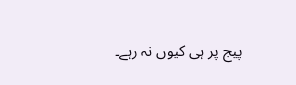پیج پر ہی کیوں نہ رہے۔